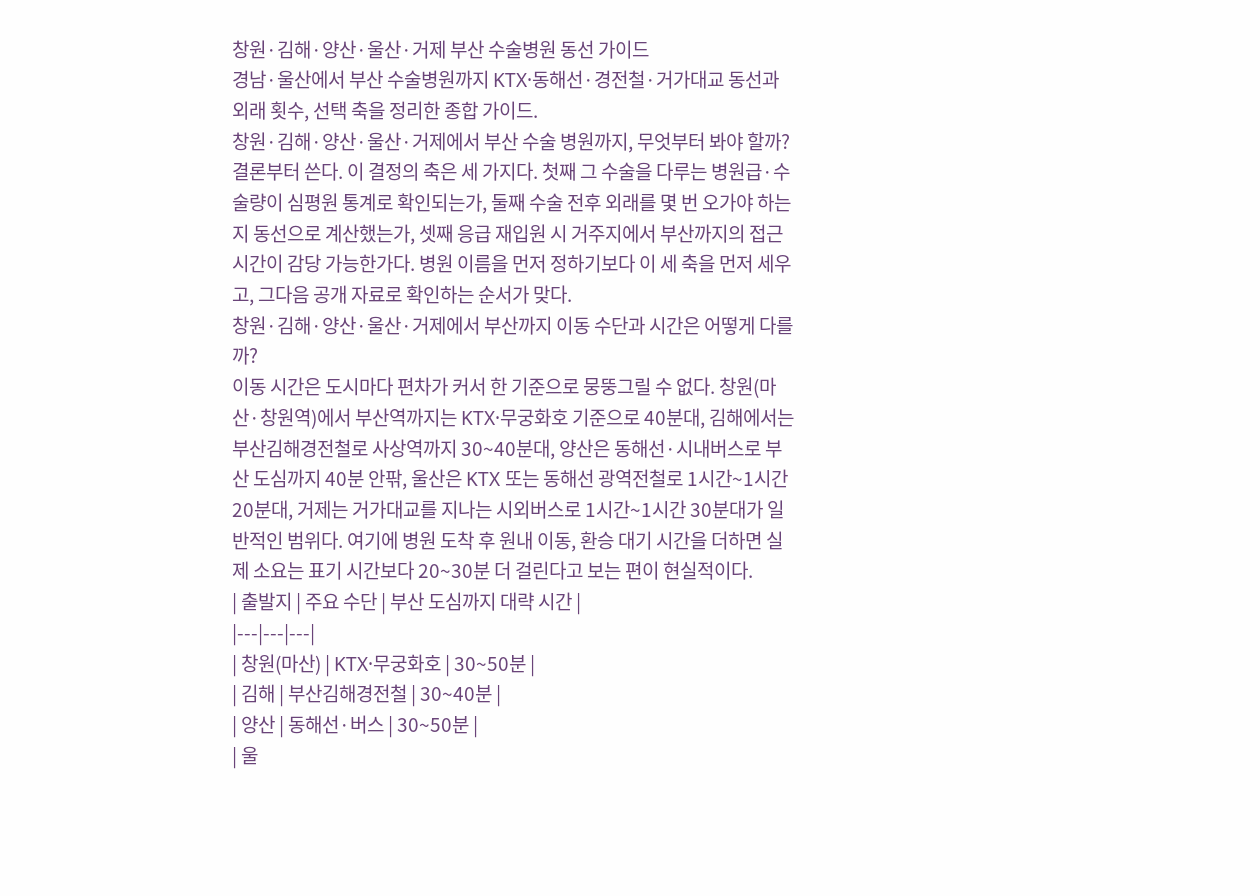창원·김해·양산·울산·거제 부산 수술병원 동선 가이드
경남·울산에서 부산 수술병원까지 KTX·동해선·경전철·거가대교 동선과 외래 횟수, 선택 축을 정리한 종합 가이드.
창원·김해·양산·울산·거제에서 부산 수술 병원까지, 무엇부터 봐야 할까?
결론부터 쓴다. 이 결정의 축은 세 가지다. 첫째 그 수술을 다루는 병원급·수술량이 심평원 통계로 확인되는가, 둘째 수술 전후 외래를 몇 번 오가야 하는지 동선으로 계산했는가, 셋째 응급 재입원 시 거주지에서 부산까지의 접근 시간이 감당 가능한가다. 병원 이름을 먼저 정하기보다 이 세 축을 먼저 세우고, 그다음 공개 자료로 확인하는 순서가 맞다.
창원·김해·양산·울산·거제에서 부산까지 이동 수단과 시간은 어떻게 다를까?
이동 시간은 도시마다 편차가 커서 한 기준으로 뭉뚱그릴 수 없다. 창원(마산·창원역)에서 부산역까지는 KTX·무궁화호 기준으로 40분대, 김해에서는 부산김해경전철로 사상역까지 30~40분대, 양산은 동해선·시내버스로 부산 도심까지 40분 안팎, 울산은 KTX 또는 동해선 광역전철로 1시간~1시간 20분대, 거제는 거가대교를 지나는 시외버스로 1시간~1시간 30분대가 일반적인 범위다. 여기에 병원 도착 후 원내 이동, 환승 대기 시간을 더하면 실제 소요는 표기 시간보다 20~30분 더 걸린다고 보는 편이 현실적이다.
| 출발지 | 주요 수단 | 부산 도심까지 대략 시간 |
|---|---|---|
| 창원(마산) | KTX·무궁화호 | 30~50분 |
| 김해 | 부산김해경전철 | 30~40분 |
| 양산 | 동해선·버스 | 30~50분 |
| 울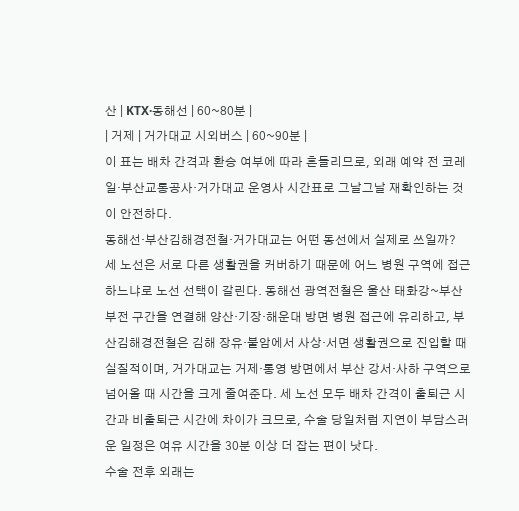산 | KTX·동해선 | 60~80분 |
| 거제 | 거가대교 시외버스 | 60~90분 |
이 표는 배차 간격과 환승 여부에 따라 흔들리므로, 외래 예약 전 코레일·부산교통공사·거가대교 운영사 시간표로 그날그날 재확인하는 것이 안전하다.
동해선·부산김해경전철·거가대교는 어떤 동선에서 실제로 쓰일까?
세 노선은 서로 다른 생활권을 커버하기 때문에 어느 병원 구역에 접근하느냐로 노선 선택이 갈린다. 동해선 광역전철은 울산 태화강~부산 부전 구간을 연결해 양산·기장·해운대 방면 병원 접근에 유리하고, 부산김해경전철은 김해 장유·불암에서 사상·서면 생활권으로 진입할 때 실질적이며, 거가대교는 거제·통영 방면에서 부산 강서·사하 구역으로 넘어올 때 시간을 크게 줄여준다. 세 노선 모두 배차 간격이 출퇴근 시간과 비출퇴근 시간에 차이가 크므로, 수술 당일처럼 지연이 부담스러운 일정은 여유 시간을 30분 이상 더 잡는 편이 낫다.
수술 전후 외래는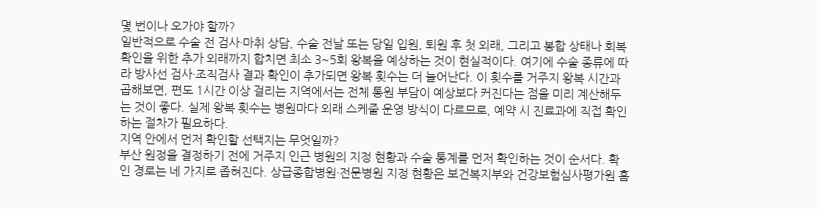몇 번이나 오가야 할까?
일반적으로 수술 전 검사·마취 상담, 수술 전날 또는 당일 입원, 퇴원 후 첫 외래, 그리고 봉합 상태나 회복 확인을 위한 추가 외래까지 합치면 최소 3~5회 왕복을 예상하는 것이 현실적이다. 여기에 수술 종류에 따라 방사선 검사·조직검사 결과 확인이 추가되면 왕복 횟수는 더 늘어난다. 이 횟수를 거주지 왕복 시간과 곱해보면, 편도 1시간 이상 걸리는 지역에서는 전체 통원 부담이 예상보다 커진다는 점을 미리 계산해두는 것이 좋다. 실제 왕복 횟수는 병원마다 외래 스케줄 운영 방식이 다르므로, 예약 시 진료과에 직접 확인하는 절차가 필요하다.
지역 안에서 먼저 확인할 선택지는 무엇일까?
부산 원정을 결정하기 전에 거주지 인근 병원의 지정 현황과 수술 통계를 먼저 확인하는 것이 순서다. 확인 경로는 네 가지로 좁혀진다. 상급종합병원·전문병원 지정 현황은 보건복지부와 건강보험심사평가원 홈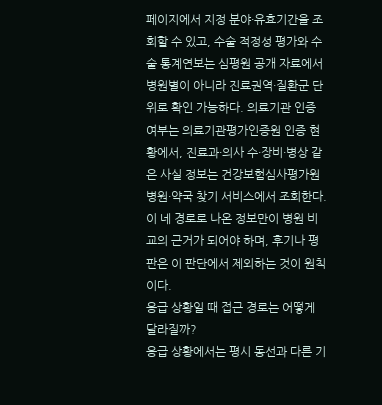페이지에서 지정 분야·유효기간을 조회할 수 있고, 수술 적정성 평가와 수술 통계연보는 심평원 공개 자료에서 병원별이 아니라 진료권역·질환군 단위로 확인 가능하다. 의료기관 인증 여부는 의료기관평가인증원 인증 현황에서, 진료과·의사 수·장비·병상 같은 사실 정보는 건강보험심사평가원 병원·약국 찾기 서비스에서 조회한다. 이 네 경로로 나온 정보만이 병원 비교의 근거가 되어야 하며, 후기나 평판은 이 판단에서 제외하는 것이 원칙이다.
응급 상황일 때 접근 경로는 어떻게 달라질까?
응급 상황에서는 평시 동선과 다른 기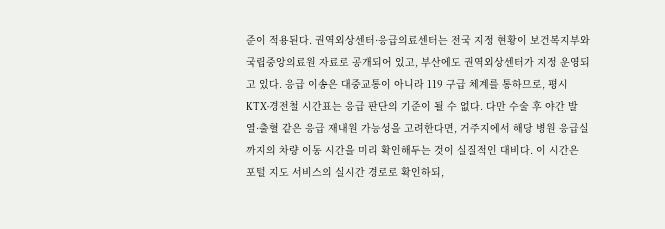준이 적용된다. 권역외상센터·응급의료센터는 전국 지정 현황이 보건복지부와 국립중앙의료원 자료로 공개되어 있고, 부산에도 권역외상센터가 지정 운영되고 있다. 응급 이송은 대중교통이 아니라 119 구급 체계를 통하므로, 평시 KTX·경전철 시간표는 응급 판단의 기준이 될 수 없다. 다만 수술 후 야간 발열·출혈 같은 응급 재내원 가능성을 고려한다면, 거주지에서 해당 병원 응급실까지의 차량 이동 시간을 미리 확인해두는 것이 실질적인 대비다. 이 시간은 포털 지도 서비스의 실시간 경로로 확인하되,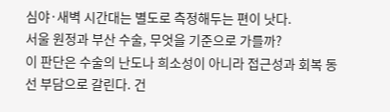심야·새벽 시간대는 별도로 측정해두는 편이 낫다.
서울 원정과 부산 수술, 무엇을 기준으로 가를까?
이 판단은 수술의 난도나 희소성이 아니라 접근성과 회복 동선 부담으로 갈린다. 건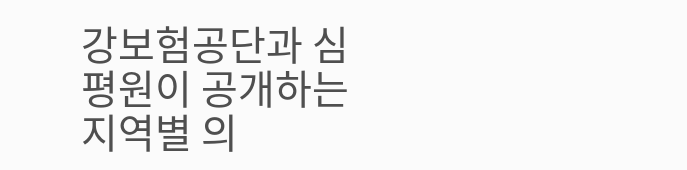강보험공단과 심평원이 공개하는 지역별 의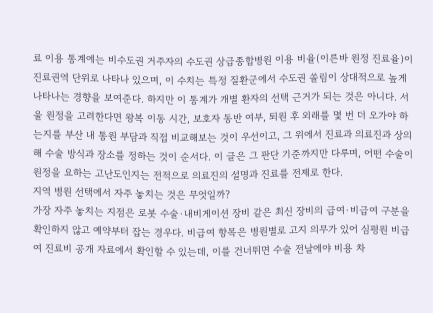료 이용 통계에는 비수도권 거주자의 수도권 상급종합병원 이용 비율(이른바 원정 진료율)이 진료권역 단위로 나타나 있으며, 이 수치는 특정 질환군에서 수도권 쏠림이 상대적으로 높게 나타나는 경향을 보여준다. 하지만 이 통계가 개별 환자의 선택 근거가 되는 것은 아니다. 서울 원정을 고려한다면 왕복 이동 시간, 보호자 동반 여부, 퇴원 후 외래를 몇 번 더 오가야 하는지를 부산 내 통원 부담과 직접 비교해보는 것이 우선이고, 그 위에서 진료과 의료진과 상의해 수술 방식과 장소를 정하는 것이 순서다. 이 글은 그 판단 기준까지만 다루며, 어떤 수술이 원정을 요하는 고난도인지는 전적으로 의료진의 설명과 진료를 전제로 한다.
지역 병원 선택에서 자주 놓치는 것은 무엇일까?
가장 자주 놓치는 지점은 로봇 수술·내비게이션 장비 같은 최신 장비의 급여·비급여 구분을 확인하지 않고 예약부터 잡는 경우다. 비급여 항목은 병원별로 고지 의무가 있어 심평원 비급여 진료비 공개 자료에서 확인할 수 있는데, 이를 건너뛰면 수술 전날에야 비용 차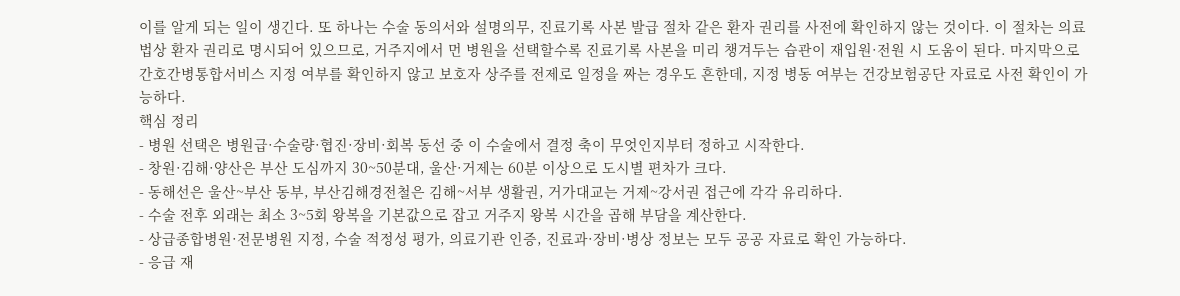이를 알게 되는 일이 생긴다. 또 하나는 수술 동의서와 설명의무, 진료기록 사본 발급 절차 같은 환자 권리를 사전에 확인하지 않는 것이다. 이 절차는 의료법상 환자 권리로 명시되어 있으므로, 거주지에서 먼 병원을 선택할수록 진료기록 사본을 미리 챙겨두는 습관이 재입원·전원 시 도움이 된다. 마지막으로 간호간병통합서비스 지정 여부를 확인하지 않고 보호자 상주를 전제로 일정을 짜는 경우도 흔한데, 지정 병동 여부는 건강보험공단 자료로 사전 확인이 가능하다.
핵심 정리
- 병원 선택은 병원급·수술량·협진·장비·회복 동선 중 이 수술에서 결정 축이 무엇인지부터 정하고 시작한다.
- 창원·김해·양산은 부산 도심까지 30~50분대, 울산·거제는 60분 이상으로 도시별 편차가 크다.
- 동해선은 울산~부산 동부, 부산김해경전철은 김해~서부 생활권, 거가대교는 거제~강서권 접근에 각각 유리하다.
- 수술 전후 외래는 최소 3~5회 왕복을 기본값으로 잡고 거주지 왕복 시간을 곱해 부담을 계산한다.
- 상급종합병원·전문병원 지정, 수술 적정성 평가, 의료기관 인증, 진료과·장비·병상 정보는 모두 공공 자료로 확인 가능하다.
- 응급 재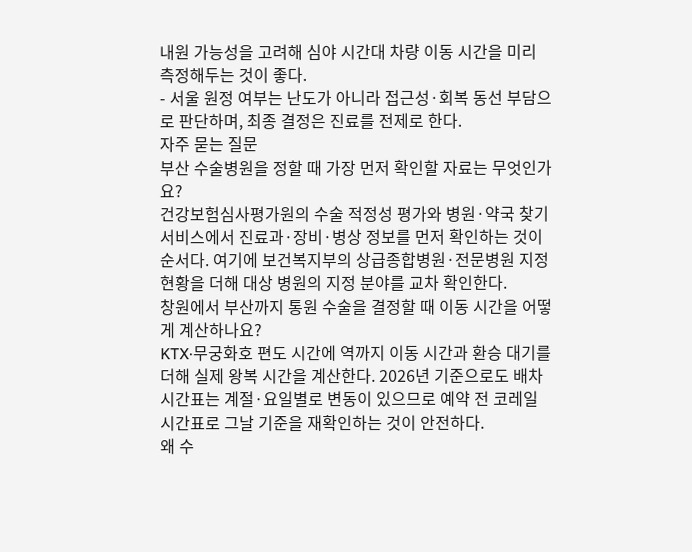내원 가능성을 고려해 심야 시간대 차량 이동 시간을 미리 측정해두는 것이 좋다.
- 서울 원정 여부는 난도가 아니라 접근성·회복 동선 부담으로 판단하며, 최종 결정은 진료를 전제로 한다.
자주 묻는 질문
부산 수술병원을 정할 때 가장 먼저 확인할 자료는 무엇인가요?
건강보험심사평가원의 수술 적정성 평가와 병원·약국 찾기 서비스에서 진료과·장비·병상 정보를 먼저 확인하는 것이 순서다. 여기에 보건복지부의 상급종합병원·전문병원 지정 현황을 더해 대상 병원의 지정 분야를 교차 확인한다.
창원에서 부산까지 통원 수술을 결정할 때 이동 시간을 어떻게 계산하나요?
KTX·무궁화호 편도 시간에 역까지 이동 시간과 환승 대기를 더해 실제 왕복 시간을 계산한다. 2026년 기준으로도 배차 시간표는 계절·요일별로 변동이 있으므로 예약 전 코레일 시간표로 그날 기준을 재확인하는 것이 안전하다.
왜 수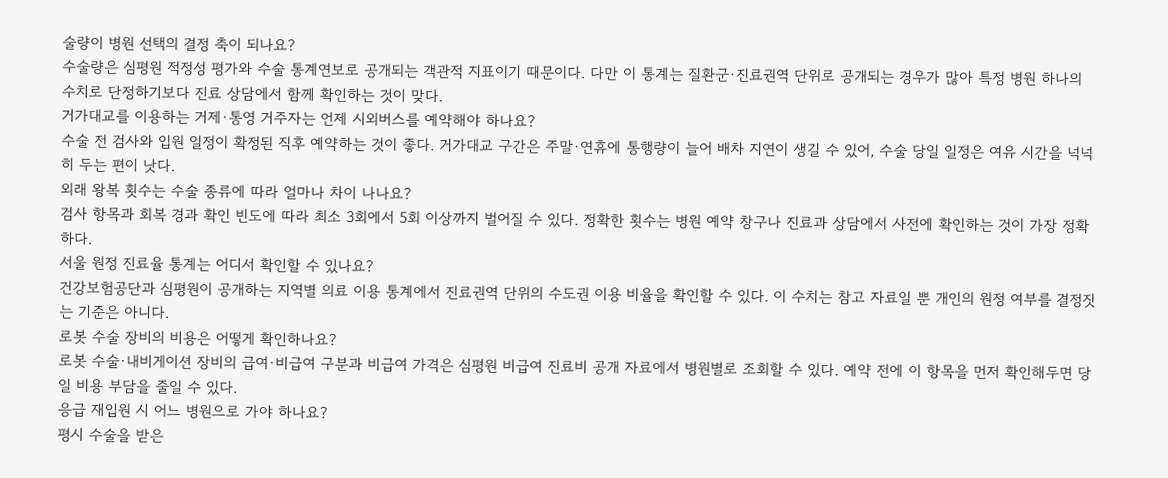술량이 병원 선택의 결정 축이 되나요?
수술량은 심평원 적정성 평가와 수술 통계연보로 공개되는 객관적 지표이기 때문이다. 다만 이 통계는 질환군·진료권역 단위로 공개되는 경우가 많아 특정 병원 하나의 수치로 단정하기보다 진료 상담에서 함께 확인하는 것이 맞다.
거가대교를 이용하는 거제·통영 거주자는 언제 시외버스를 예약해야 하나요?
수술 전 검사와 입원 일정이 확정된 직후 예약하는 것이 좋다. 거가대교 구간은 주말·연휴에 통행량이 늘어 배차 지연이 생길 수 있어, 수술 당일 일정은 여유 시간을 넉넉히 두는 편이 낫다.
외래 왕복 횟수는 수술 종류에 따라 얼마나 차이 나나요?
검사 항목과 회복 경과 확인 빈도에 따라 최소 3회에서 5회 이상까지 벌어질 수 있다. 정확한 횟수는 병원 예약 창구나 진료과 상담에서 사전에 확인하는 것이 가장 정확하다.
서울 원정 진료율 통계는 어디서 확인할 수 있나요?
건강보험공단과 심평원이 공개하는 지역별 의료 이용 통계에서 진료권역 단위의 수도권 이용 비율을 확인할 수 있다. 이 수치는 참고 자료일 뿐 개인의 원정 여부를 결정짓는 기준은 아니다.
로봇 수술 장비의 비용은 어떻게 확인하나요?
로봇 수술·내비게이션 장비의 급여·비급여 구분과 비급여 가격은 심평원 비급여 진료비 공개 자료에서 병원별로 조회할 수 있다. 예약 전에 이 항목을 먼저 확인해두면 당일 비용 부담을 줄일 수 있다.
응급 재입원 시 어느 병원으로 가야 하나요?
평시 수술을 받은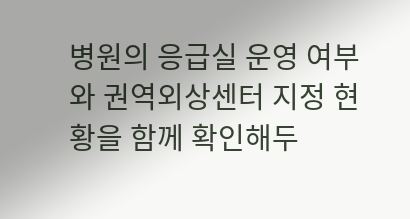병원의 응급실 운영 여부와 권역외상센터 지정 현황을 함께 확인해두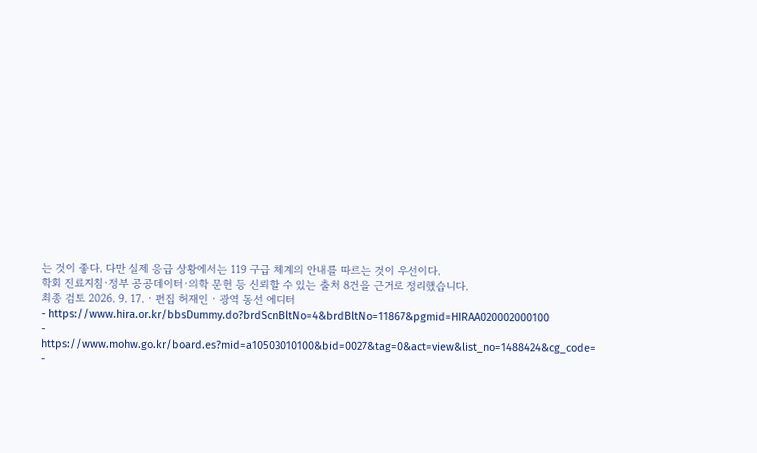는 것이 좋다. 다만 실제 응급 상황에서는 119 구급 체계의 안내를 따르는 것이 우선이다.
학회 진료지침·정부 공공데이터·의학 문헌 등 신뢰할 수 있는 출처 8건을 근거로 정리했습니다.
최종 검토 2026. 9. 17. · 편집 허재인 · 광역 동선 에디터
- https://www.hira.or.kr/bbsDummy.do?brdScnBltNo=4&brdBltNo=11867&pgmid=HIRAA020002000100
- https://www.mohw.go.kr/board.es?mid=a10503010100&bid=0027&tag=0&act=view&list_no=1488424&cg_code=
-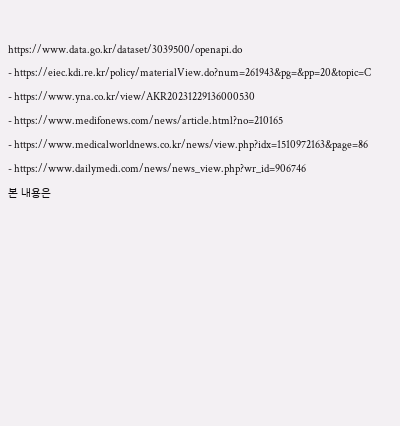https://www.data.go.kr/dataset/3039500/openapi.do
- https://eiec.kdi.re.kr/policy/materialView.do?num=261943&pg=&pp=20&topic=C
- https://www.yna.co.kr/view/AKR20231229136000530
- https://www.medifonews.com/news/article.html?no=210165
- https://www.medicalworldnews.co.kr/news/view.php?idx=1510972163&page=86
- https://www.dailymedi.com/news/news_view.php?wr_id=906746
본 내용은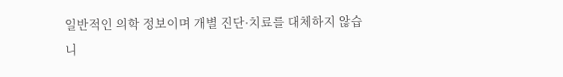일반적인 의학 정보이며 개별 진단·치료를 대체하지 않습니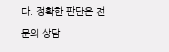다. 정확한 판단은 전문의 상담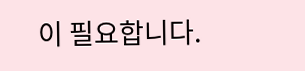이 필요합니다.